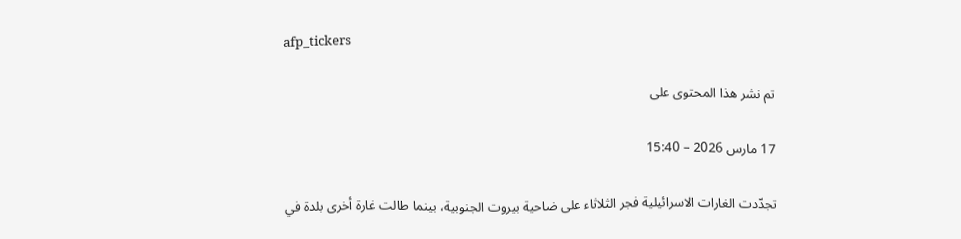afp_tickers

تم نشر هذا المحتوى على

17 مارس 2026 – 15:40

تجدّدت الغارات الاسرائيلية فجر الثلاثاء على ضاحية بيروت الجنوبية، بينما طالت غارة أخرى بلدة في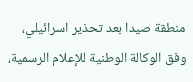منطقة صيدا بعد تحذير اسرائيلي، وفق الوكالة الوطنية للإعلام الرسمية،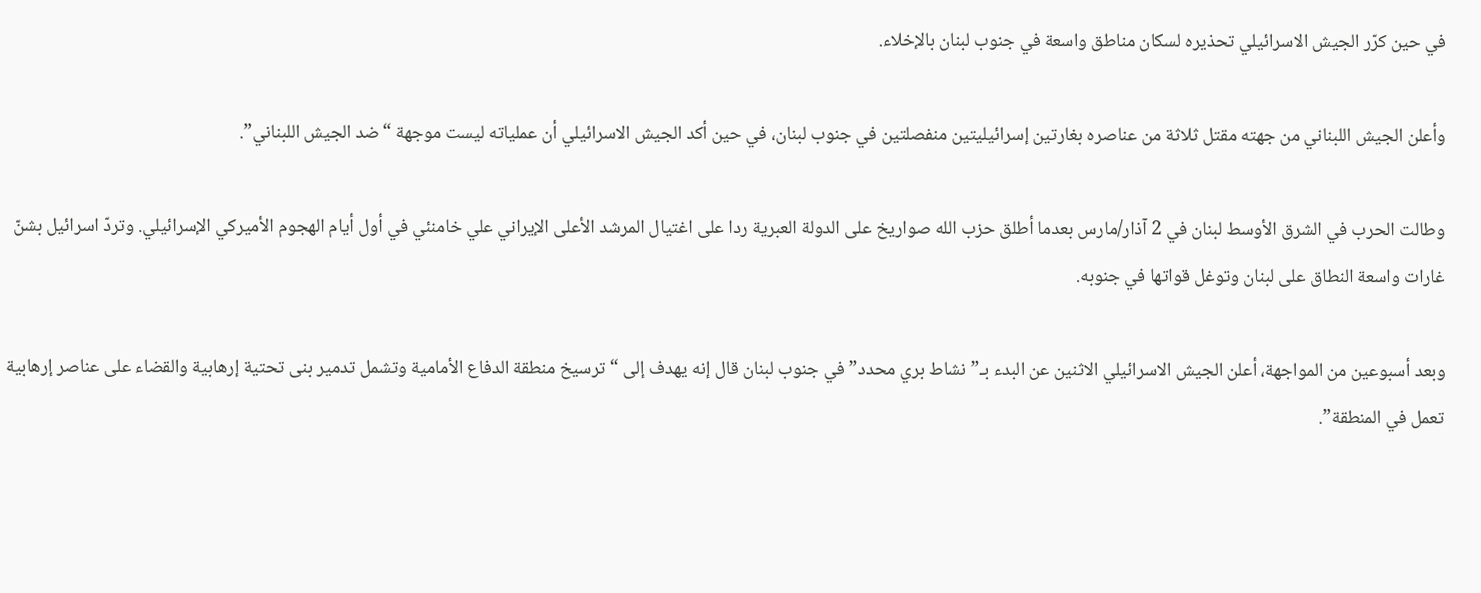في حين كرّر الجيش الاسرائيلي تحذيره لسكان مناطق واسعة في جنوب لبنان بالإخلاء.

وأعلن الجيش اللبناني من جهته مقتل ثلاثة من عناصره بغارتين إسرائيليتين منفصلتين في جنوب لبنان، في حين أكد الجيش الاسرائيلي أن عملياته ليست موجهة “ضد الجيش اللبناني”.

وطالت الحرب في الشرق الأوسط لبنان في 2 آذار/مارس بعدما أطلق حزب الله صواريخ على الدولة العبرية ردا على اغتيال المرشد الأعلى الإيراني علي خامنئي في أول أيام الهجوم الأميركي الإسرائيلي. وتردّ اسرائيل بشنّ غارات واسعة النطاق على لبنان وتوغل قواتها في جنوبه.

وبعد أسبوعين من المواجهة، أعلن الجيش الاسرائيلي الاثنين عن البدء بـ”نشاط بري محدد” في جنوب لبنان قال إنه يهدف إلى “ترسيخ منطقة الدفاع الأمامية وتشمل تدمير بنى تحتية إرهابية والقضاء على عناصر إرهابية تعمل في المنطقة”.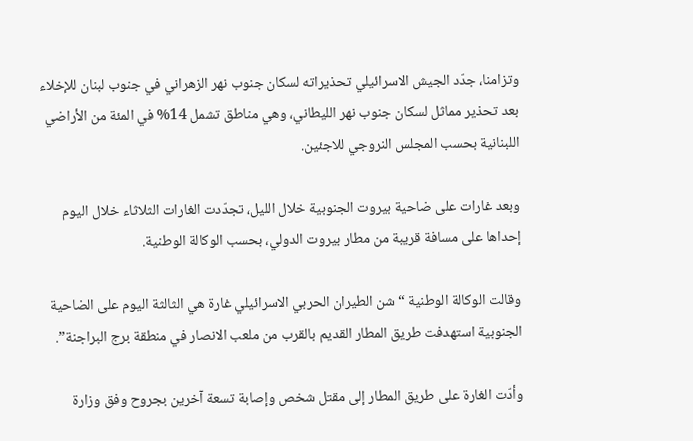وتزامنا، جدّد الجيش الاسرائيلي تحذيراته لسكان جنوب نهر الزهراني في جنوب لبنان للإخلاء بعد تحذير مماثل لسكان جنوب نهر الليطاني، وهي مناطق تشمل 14% في المئة من الأراضي اللبنانية بحسب المجلس النروجي للاجئين.

وبعد غارات على ضاحية بيروت الجنوبية خلال الليل، تجدّدت الغارات الثلاثاء خلال اليوم إحداها على مسافة قريبة من مطار بيروت الدولي، بحسب الوكالة الوطنية.

وقالت الوكالة الوطنية “شن الطيران الحربي الاسرائيلي غارة هي الثالثة اليوم على الضاحية الجنوبية استهدفت طريق المطار القديم بالقرب من ملعب الانصار في منطقة برج البراجنة”.

وأدّت الغارة على طريق المطار إلى مقتل شخص وإصابة تسعة آخرين بجروح وفق وزارة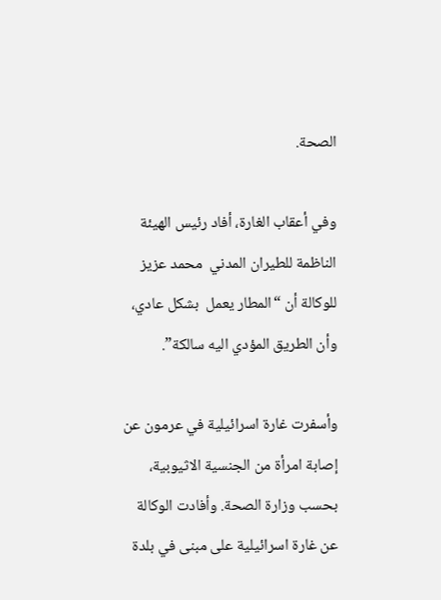الصحة.

وفي أعقاب الغارة، أفاد رئيس الهيئة الناظمة للطيران المدني  محمد عزيز للوكالة أن “المطار يعمل  بشكل عادي، وأن الطريق المؤدي اليه سالكة”.

وأسفرت غارة اسرائيلية في عرمون عن إصابة امرأة من الجنسية الاثيوبية، بحسب وزارة الصحة. وأفادت الوكالة عن غارة اسرائيلية على مبنى في بلدة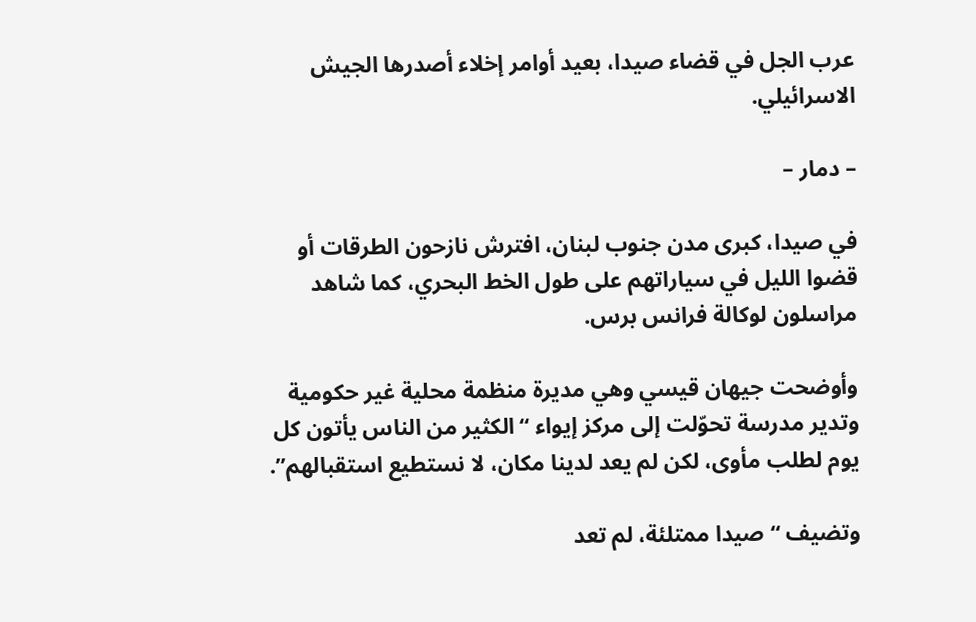عرب الجل في قضاء صيدا، بعيد أوامر إخلاء أصدرها الجيش الاسرائيلي.

– دمار –

في صيدا، كبرى مدن جنوب لبنان، افترش نازحون الطرقات أو قضوا الليل في سياراتهم على طول الخط البحري، كما شاهد مراسلون لوكالة فرانس برس.

وأوضحت جيهان قيسي وهي مديرة منظمة محلية غير حكومية وتدير مدرسة تحوّلت إلى مركز إيواء “الكثير من الناس يأتون كل يوم لطلب مأوى، لكن لم يعد لدينا مكان، لا نستطيع استقبالهم”.

وتضيف “صيدا ممتلئة، لم تعد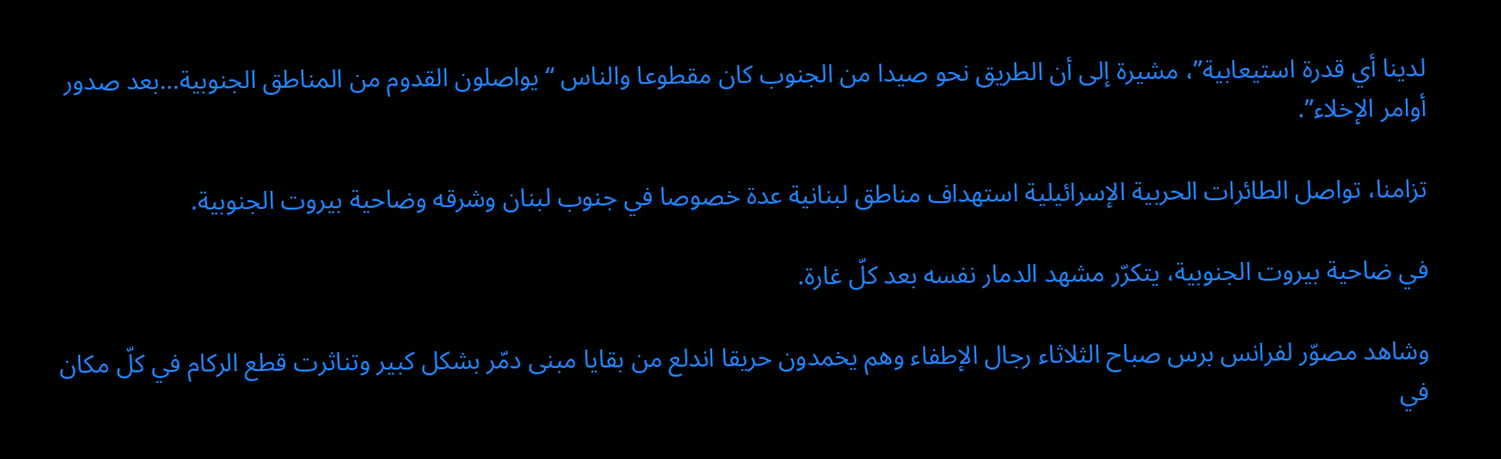لدينا أي قدرة استيعابية”، مشيرة إلى أن الطريق نحو صيدا من الجنوب كان مقطوعا والناس “يواصلون القدوم من المناطق الجنوبية…بعد صدور أوامر الإخلاء”.

تزامنا، تواصل الطائرات الحربية الإسرائيلية استهداف مناطق لبنانية عدة خصوصا في جنوب لبنان وشرقه وضاحية بيروت الجنوبية.

في ضاحية بيروت الجنوبية، يتكرّر مشهد الدمار نفسه بعد كلّ غارة.

وشاهد مصوّر لفرانس برس صباح الثلاثاء رجال الإطفاء وهم يخمدون حريقا اندلع من بقايا مبنى دمّر بشكل كبير وتناثرت قطع الركام في كلّ مكان في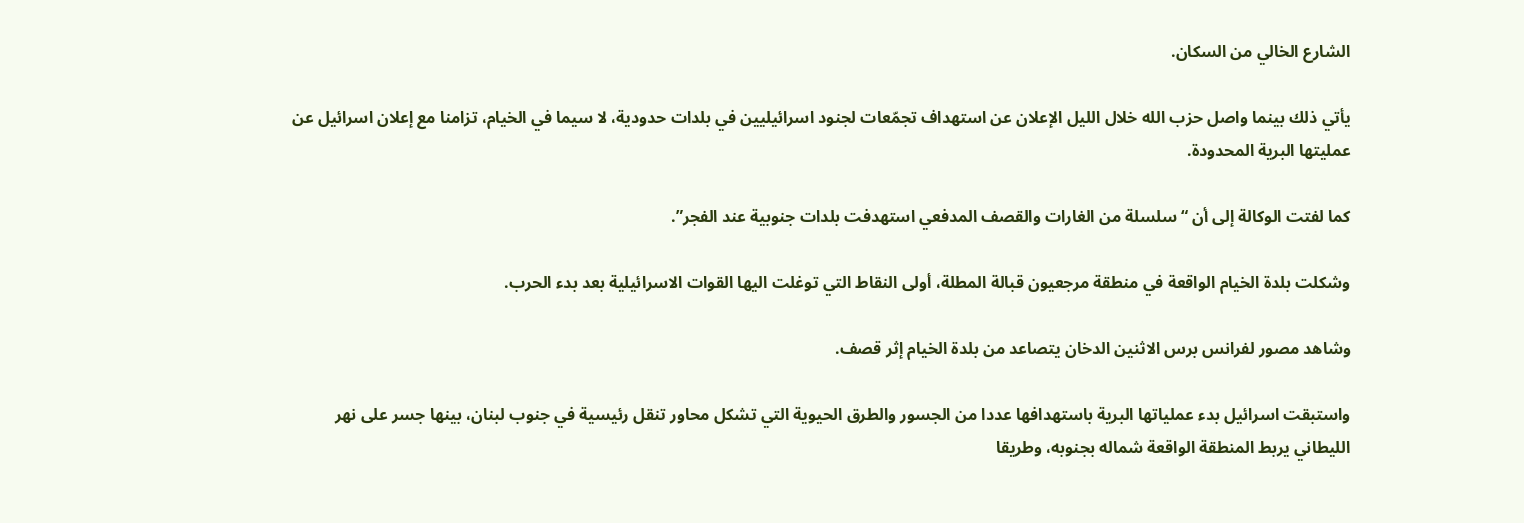الشارع الخالي من السكان.

يأتي ذلك بينما واصل حزب الله خلال الليل الإعلان عن استهداف تجمّعات لجنود اسرائيليين في بلدات حدودية، لا سيما في الخيام، تزامنا مع إعلان اسرائيل عن عمليتها البرية المحدودة.

كما لفتت الوكالة إلى أن “سلسلة من الغارات والقصف المدفعي استهدفت بلدات جنوبية عند الفجر”.

وشكلت بلدة الخيام الواقعة في منطقة مرجعيون قبالة المطلة، أولى النقاط التي توغلت اليها القوات الاسرائيلية بعد بدء الحرب.

وشاهد مصور لفرانس برس الاثنين الدخان يتصاعد من بلدة الخيام إثر قصف.

واستبقت اسرائيل بدء عملياتها البرية باستهدافها عددا من الجسور والطرق الحيوية التي تشكل محاور تنقل رئيسية في جنوب لبنان، بينها جسر على نهر الليطاني يربط المنطقة الواقعة شماله بجنوبه، وطريقا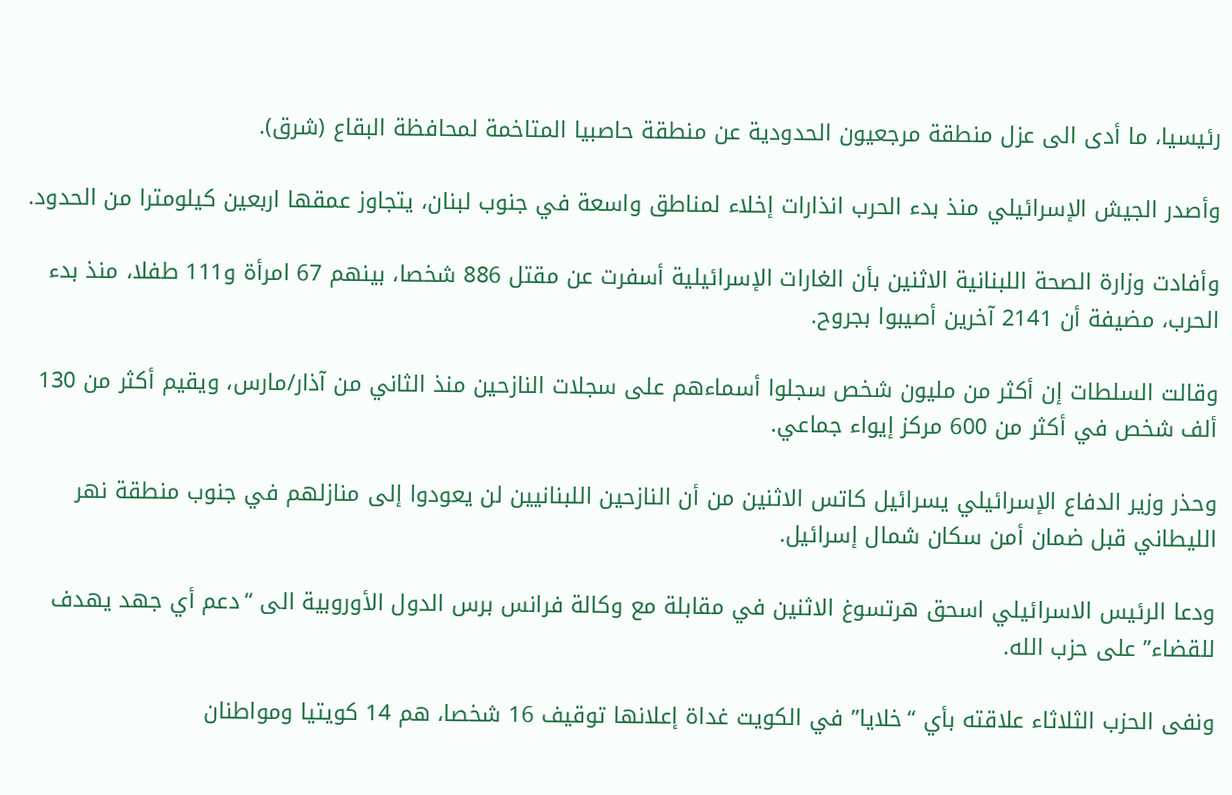رئيسيا، ما أدى الى عزل منطقة مرجعيون الحدودية عن منطقة حاصبيا المتاخمة لمحافظة البقاع (شرق).

وأصدر الجيش الإسرائيلي منذ بدء الحرب انذارات إخلاء لمناطق واسعة في جنوب لبنان، يتجاوز عمقها اربعين كيلومترا من الحدود.

وأفادت وزارة الصحة اللبنانية الاثنين بأن الغارات الإسرائيلية أسفرت عن مقتل 886 شخصا، بينهم 67 امرأة و111 طفلا، منذ بدء الحرب، مضيفة أن 2141 آخرين أصيبوا بجروح.

وقالت السلطات إن أكثر من مليون شخص سجلوا أسماءهم على سجلات النازحين منذ الثاني من آذار/مارس، ويقيم أكثر من 130 ألف شخص في أكثر من 600 مركز إيواء جماعي.

وحذر وزير الدفاع الإسرائيلي يسرائيل كاتس الاثنين من أن النازحين اللبنانيين لن يعودوا إلى منازلهم في جنوب منطقة نهر الليطاني قبل ضمان أمن سكان شمال إسرائيل.

ودعا الرئيس الاسرائيلي اسحق هرتسوغ الاثنين في مقابلة مع وكالة فرانس برس الدول الأوروبية الى “دعم أي جهد يهدف للقضاء” على حزب الله.

ونفى الحزب الثلاثاء علاقته بأي “خلايا” في الكويت غداة إعلانها توقيف 16 شخصا، هم 14 كويتيا ومواطنان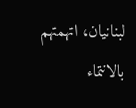لبنانيان، اتهمتهم بالانتماء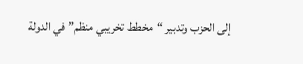إلى الحزب وتدبير “مخطط تخريبي منظم” في الدولة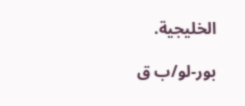الخليجية.

بور-لو/ب ق